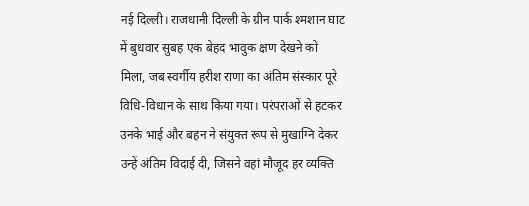नई दिल्ली। राजधानी दिल्ली के ग्रीन पार्क श्मशान घाट में बुधवार सुबह एक बेहद भावुक क्षण देखने को मिला, जब स्वर्गीय हरीश राणा का अंतिम संस्कार पूरे विधि-विधान के साथ किया गया। परंपराओं से हटकर उनके भाई और बहन ने संयुक्त रूप से मुखाग्नि देकर उन्हें अंतिम विदाई दी, जिसने वहां मौजूद हर व्यक्ति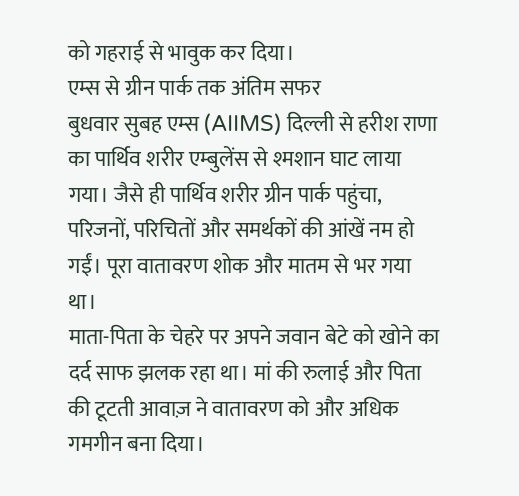को गहराई से भावुक कर दिया।
एम्स से ग्रीन पार्क तक अंतिम सफर
बुधवार सुबह एम्स (AIIMS) दिल्ली से हरीश राणा का पार्थिव शरीर एम्बुलेंस से श्मशान घाट लाया गया। जैसे ही पार्थिव शरीर ग्रीन पार्क पहुंचा, परिजनों, परिचितों और समर्थकों की आंखें नम हो गईं। पूरा वातावरण शोक और मातम से भर गया था।
माता-पिता के चेहरे पर अपने जवान बेटे को खोने का दर्द साफ झलक रहा था। मां की रुलाई और पिता की टूटती आवाज़ ने वातावरण को और अधिक गमगीन बना दिया।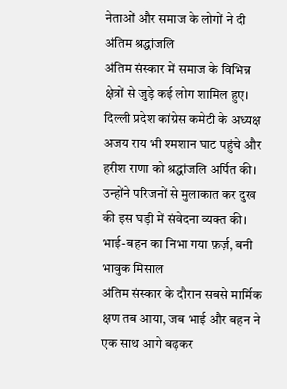नेताओं और समाज के लोगों ने दी अंतिम श्रद्धांजलि
अंतिम संस्कार में समाज के विभिन्न क्षेत्रों से जुड़े कई लोग शामिल हुए। दिल्ली प्रदेश कांग्रेस कमेटी के अध्यक्ष अजय राय भी श्मशान घाट पहुंचे और हरीश राणा को श्रद्धांजलि अर्पित की। उन्होंने परिजनों से मुलाकात कर दुख की इस घड़ी में संवेदना व्यक्त की।
भाई-बहन का निभा गया फ़र्ज़, बनी भावुक मिसाल
अंतिम संस्कार के दौरान सबसे मार्मिक क्षण तब आया, जब भाई और बहन ने एक साथ आगे बढ़कर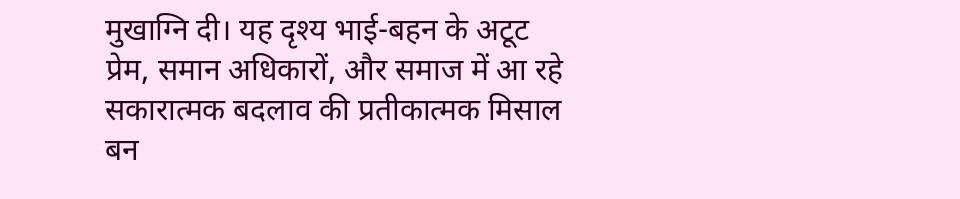मुखाग्नि दी। यह दृश्य भाई-बहन के अटूट प्रेम, समान अधिकारों, और समाज में आ रहे सकारात्मक बदलाव की प्रतीकात्मक मिसाल बन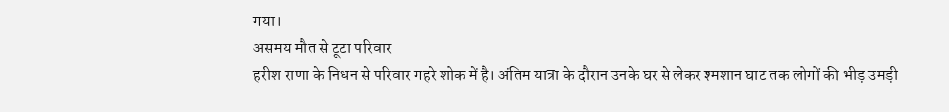गया।
असमय मौत से टूटा परिवार
हरीश राणा के निधन से परिवार गहरे शोक में है। अंतिम यात्रा के दौरान उनके घर से लेकर श्मशान घाट तक लोगों की भीड़ उमड़ी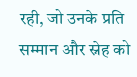रही, जो उनके प्रति सम्मान और स्नेह को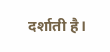दर्शाती है।